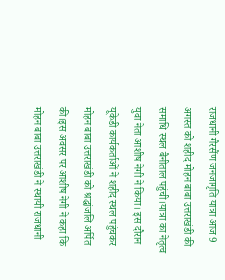राजधानी गैरसैंण जनजागृति यात्रा आज 9 अगस्त को शहीद मोहन बाबा उत्तराखंडी की समाधि स्थल बैनीताल पहुंची।यात्रा का नेतृत्व युवा नेता आशीष नेगी ने किया। इस दौरान यूकेडी कार्यकर्ताओं ने शहीद स्थल पहुंचकर मोहन बाबा उत्तराखंडी को श्रद्धांजलि अर्पित की।इस अवसर पर आशीष नेगी ने कहा कि मोहन बाबा उत्तराखंडी ने स्थायी राजधानी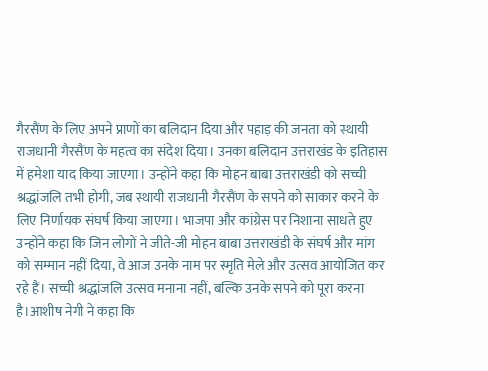गैरसैंण के लिए अपने प्राणों का बलिदान दिया और पहाड़ की जनता को स्थायी राजधानी गैरसैंण के महत्व का संदेश दिया। उनका बलिदान उत्तराखंड के इतिहास में हमेशा याद किया जाएगा। उन्होंने कहा कि मोहन बाबा उत्तराखंडी को सच्ची श्रद्धांजलि तभी होगी, जब स्थायी राजधानी गैरसैंण के सपने को साकार करने के लिए निर्णायक संघर्ष किया जाएगा। भाजपा और कांग्रेस पर निशाना साधते हुए उन्होंने कहा कि जिन लोगों ने जीते-जी मोहन बाबा उत्तराखंडी के संघर्ष और मांग को सम्मान नहीं दिया, वे आज उनके नाम पर स्मृति मेले और उत्सव आयोजित कर रहे हैं। सच्ची श्रद्धांजलि उत्सव मनाना नहीं, बल्कि उनके सपने को पूरा करना है।आशीष नेगी ने कहा कि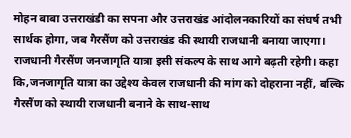मोहन बाबा उत्तराखंडी का सपना और उत्तराखंड आंदोलनकारियों का संघर्ष तभी सार्थक होगा, जब गैरसैंण को उत्तराखंड की स्थायी राजधानी बनाया जाएगा। राजधानी गैरसैंण जनजागृति यात्रा इसी संकल्प के साथ आगे बढ़ती रहेगी। कहा कि,जनजागृति यात्रा का उद्देश्य केवल राजधानी की मांग को दोहराना नहीं, बल्कि गैरसैंण को स्थायी राजधानी बनाने के साथ-साथ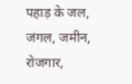पहाड़ के जल, जंगल, जमीन, रोजगार,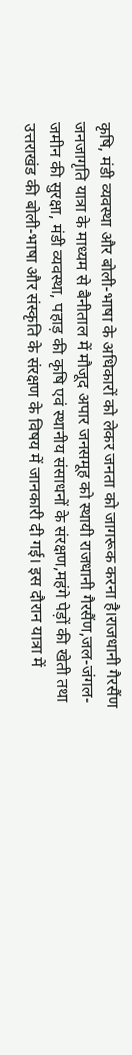कृषि, मंडी व्यवस्था और बोली-भाषा के अधिकारों को लेकर जनता को जागरूक करना है।राजधानी गैरसैंण जनजागृति यात्रा के माध्यम से बैनीताल में मौजूद अपार जनसमूह को स्थायी राजधानी गैरसैंण,जल-जंगल-जमीन की सुरक्षा, मंडी व्यवस्था, पहाड़ की कृषि एवं स्थानीय संसाधनों के संरक्षण,महंगे पेड़ों की खेती तथा उत्तराखंड की बोली-भाषा और संस्कृति के संरक्षण के विषय में जानकारी दी गई। इस दौरान यात्रा में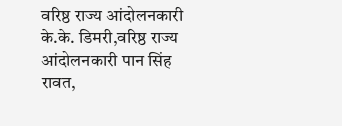वरिष्ठ राज्य आंदोलनकारी के.के. डिमरी,वरिष्ठ राज्य आंदोलनकारी पान सिंह रावत,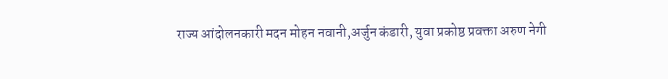राज्य आंदोलनकारी मदन मोहन नवानी,अर्जुन कंडारी, युवा प्रकोष्ठ प्रवक्ता अरुण नेगी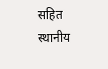सहित स्थानीय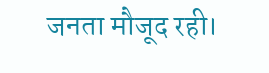जनता मौजूद रही।